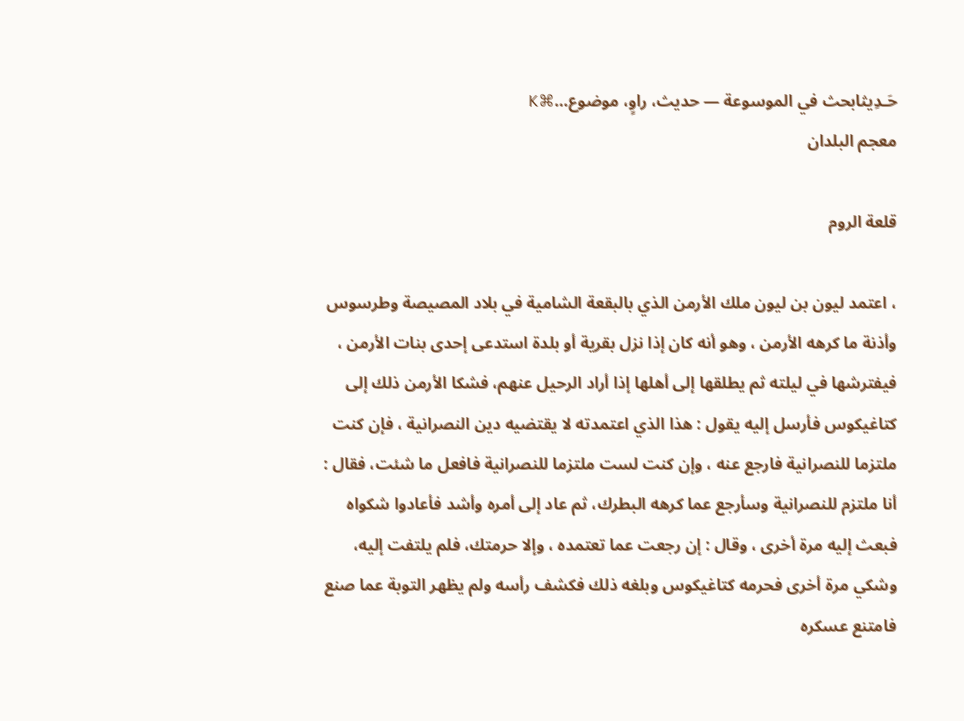حَـدِيثابحث في الموسوعة — حديث، راوٍ، موضوع…⌘K
معجم البلدان

قلعة الروم

، اعتمد ليون بن ليون ملك الأرمن الذي بالبقعة الشامية في بلاد المصيصة وطرسوس وأذنة ما كرهه الأرمن ، وهو أنه كان إذا نزل بقرية أو بلدة استدعى إحدى بنات الأرمن ، فيفترشها في ليلته ثم يطلقها إلى أهلها إذا أراد الرحيل عنهم، فشكا الأرمن ذلك إلى كتاغيكوس فأرسل إليه يقول : هذا الذي اعتمدته لا يقتضيه دين النصرانية ، فإن كنت ملتزما للنصرانية فارجع عنه ، وإن كنت لست ملتزما للنصرانية فافعل ما شئت، فقال : أنا ملتزم للنصرانية وسأرجع عما كرهه البطرك، ثم عاد إلى أمره وأشد فأعادوا شكواه فبعث إليه مرة أخرى ، وقال : إن رجعت عما تعتمده ، وإلا حرمتك، فلم يلتفت إليه، وشكي مرة أخرى فحرمه كتاغيكوس وبلغه ذلك فكشف رأسه ولم يظهر التوبة عما صنع فامتنع عسكره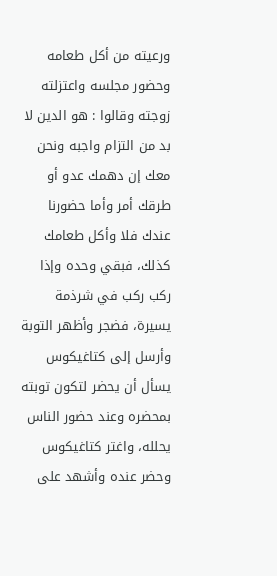ورعيته من أكل طعامه وحضور مجلسه واعتزلته زوجته وقالوا : هو الدين لا بد من التزام واجبه ونحن معك إن دهمك عدو أو طرقك أمر وأما حضورنا عندك فلا وأكل طعامك كذلك، فبقي وحده وإذا ركب ركب في شرذمة يسيرة، فضجر وأظهر التوبة وأرسل إلى كتاغيكوس يسأل أن يحضر لتكون توبته بمحضره وعند حضور الناس يحلله، واغتر كتاغيكوس وحضر عنده وأشهد على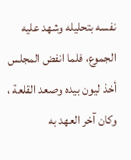نفسه بتحليله وشهد عليه الجموع، فلما انفض المجلس أخذ ليون بيده وصعد القلعة ، وكان آخر العهد به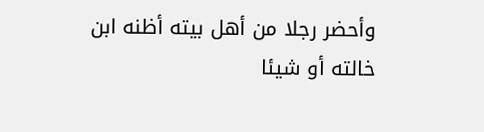وأحضر رجلا من أهل بيته أظنه ابن خالته أو شيئا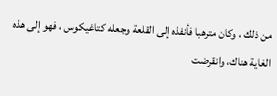من ذلك ، وكان مترهبا فأنفذه إلى القلعة وجعله كتاغيكوس ، فهو إلى هذه الغاية هناك، وانقرضت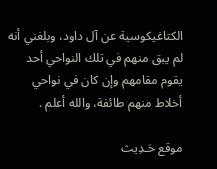الكتاغيكوسية عن آل داود، وبلغني أنه لم يبق منهم في تلك النواحي أحد يقوم مقامهم وإن كان في نواحي أخلاط منهم طائفة، والله أعلم .

موقع حَـدِيث